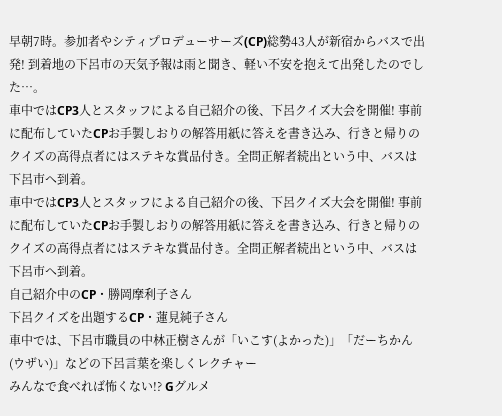早朝7時。参加者やシティプロデューサーズ(CP)総勢43人が新宿からバスで出発! 到着地の下呂市の天気予報は雨と聞き、軽い不安を抱えて出発したのでした…。
車中ではCP3人とスタッフによる自己紹介の後、下呂クイズ大会を開催! 事前に配布していたCPお手製しおりの解答用紙に答えを書き込み、行きと帰りのクイズの高得点者にはステキな賞品付き。全問正解者続出という中、バスは下呂市へ到着。
車中ではCP3人とスタッフによる自己紹介の後、下呂クイズ大会を開催! 事前に配布していたCPお手製しおりの解答用紙に答えを書き込み、行きと帰りのクイズの高得点者にはステキな賞品付き。全問正解者続出という中、バスは下呂市へ到着。
自己紹介中のCP・勝岡摩利子さん
下呂クイズを出題するCP・蓮見純子さん
車中では、下呂市職員の中林正樹さんが「いこす(よかった)」「だーちかん(ウザい)」などの下呂言葉を楽しくレクチャー
みんなで食べれば怖くない!? Gグルメ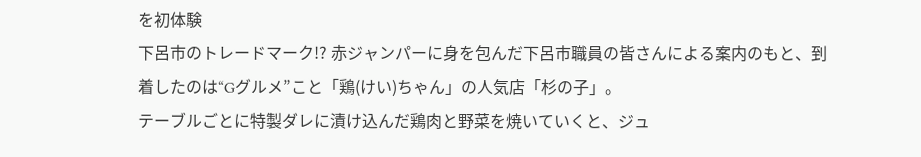を初体験
下呂市のトレードマーク!? 赤ジャンパーに身を包んだ下呂市職員の皆さんによる案内のもと、到着したのは“Gグルメ”こと「鶏(けい)ちゃん」の人気店「杉の子」。
テーブルごとに特製ダレに漬け込んだ鶏肉と野菜を焼いていくと、ジュ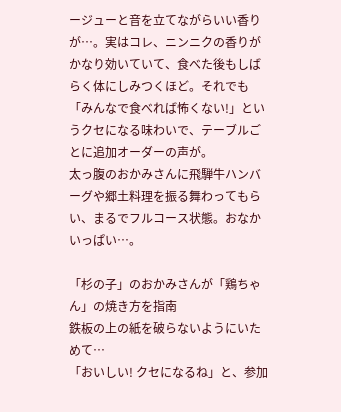ージューと音を立てながらいい香りが…。実はコレ、ニンニクの香りがかなり効いていて、食べた後もしばらく体にしみつくほど。それでも「みんなで食べれば怖くない!」というクセになる味わいで、テーブルごとに追加オーダーの声が。
太っ腹のおかみさんに飛騨牛ハンバーグや郷土料理を振る舞わってもらい、まるでフルコース状態。おなかいっぱい…。

「杉の子」のおかみさんが「鶏ちゃん」の焼き方を指南
鉄板の上の紙を破らないようにいためて…
「おいしい! クセになるね」と、参加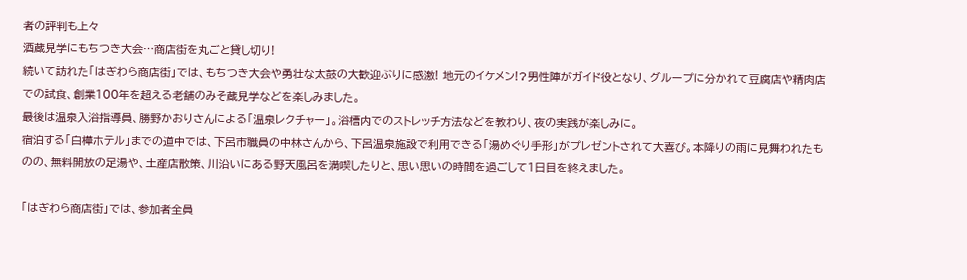者の評判も上々
酒蔵見学にもちつき大会…商店街を丸ごと貸し切り!
続いて訪れた「はぎわら商店街」では、もちつき大会や勇壮な太鼓の大歓迎ぶりに感激! 地元のイケメン!?男性陣がガイド役となり、グループに分かれて豆腐店や精肉店での試食、創業100年を超える老舗のみそ蔵見学などを楽しみました。
最後は温泉入浴指導員、勝野かおりさんによる「温泉レクチャー」。浴槽内でのストレッチ方法などを教わり、夜の実践が楽しみに。
宿泊する「白樺ホテル」までの道中では、下呂市職員の中林さんから、下呂温泉施設で利用できる「湯めぐり手形」がプレゼントされて大喜び。本降りの雨に見舞われたものの、無料開放の足湯や、土産店散策、川沿いにある野天風呂を満喫したりと、思い思いの時間を過ごして1日目を終えました。

「はぎわら商店街」では、参加者全員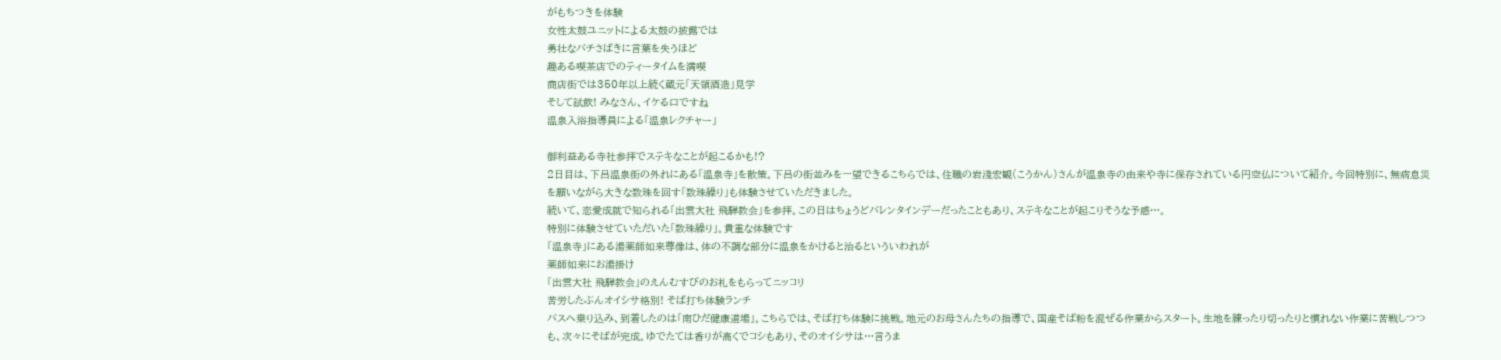がもちつきを体験
女性太鼓ユニットによる太鼓の披露では
勇壮なバチさばきに言葉を失うほど
趣ある喫茶店でのティータイムを満喫
商店街では350年以上続く蔵元「天領酒造」見学
そして試飲! みなさん、イケる口ですね
温泉入浴指導員による「温泉レクチャー」

御利益ある寺社参拝でステキなことが起こるかも!?
2日目は、下呂温泉街の外れにある「温泉寺」を散策。下呂の街並みを一望できるこちらでは、住職の岩淺宏観(こうかん)さんが温泉寺の由来や寺に保存されている円空仏について紹介。今回特別に、無病息災を願いながら大きな数珠を回す「数珠繰り」も体験させていただきました。
続いて、恋愛成就で知られる「出雲大社 飛騨教会」を参拝。この日はちょうどバレンタインデーだったこともあり、ステキなことが起こりそうな予感…。
特別に体験させていただいた「数珠繰り」。貴重な体験です
「温泉寺」にある湯薬師如来尊像は、体の不調な部分に温泉をかけると治るといういわれが
薬師如来にお湯掛け
「出雲大社 飛騨教会」のえんむすびのお札をもらってニッコリ
苦労したぶんオイシサ格別! そば打ち体験ランチ
バスへ乗り込み、到着したのは「南ひだ健康道場」。こちらでは、そば打ち体験に挑戦。地元のお母さんたちの指導で、国産そば粉を混ぜる作業からスタート。生地を練ったり切ったりと慣れない作業に苦戦しつつも、次々にそばが完成。ゆでたては香りが高くでコシもあり、そのオイシサは…言うま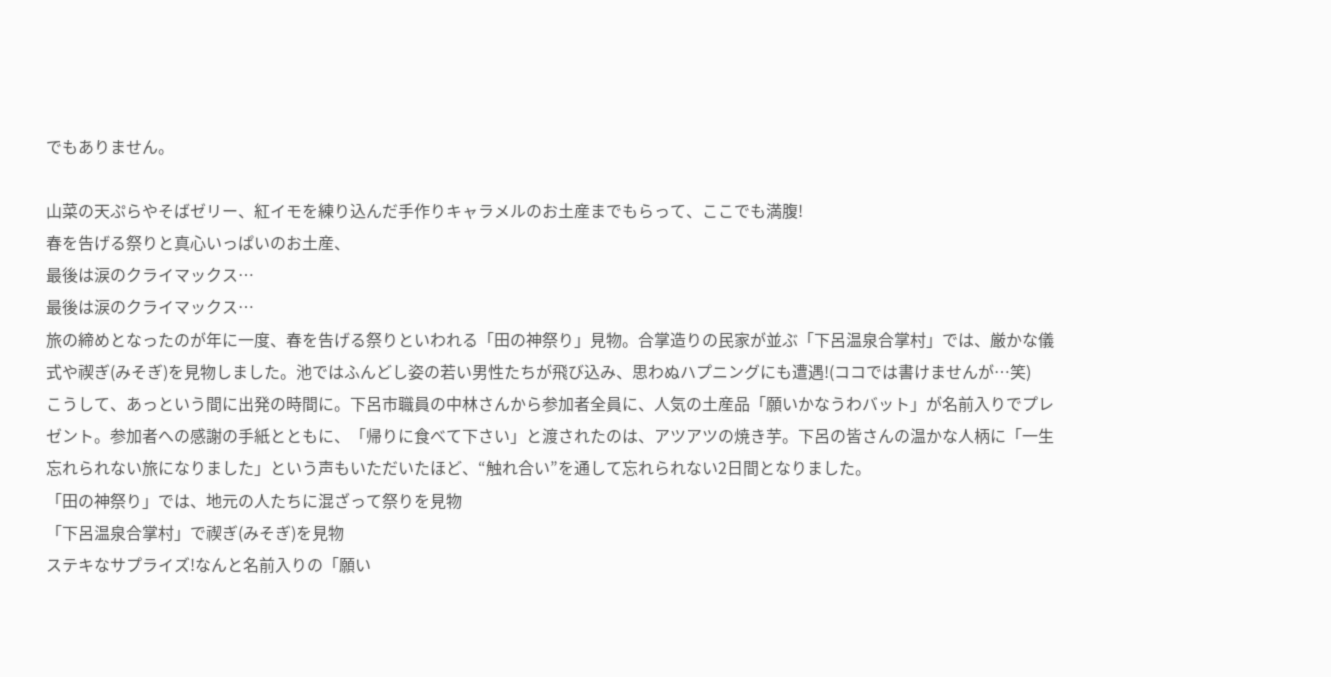でもありません。

山菜の天ぷらやそばゼリー、紅イモを練り込んだ手作りキャラメルのお土産までもらって、ここでも満腹!
春を告げる祭りと真心いっぱいのお土産、
最後は涙のクライマックス…
最後は涙のクライマックス…
旅の締めとなったのが年に一度、春を告げる祭りといわれる「田の神祭り」見物。合掌造りの民家が並ぶ「下呂温泉合掌村」では、厳かな儀式や禊ぎ(みそぎ)を見物しました。池ではふんどし姿の若い男性たちが飛び込み、思わぬハプニングにも遭遇!(ココでは書けませんが…笑)
こうして、あっという間に出発の時間に。下呂市職員の中林さんから参加者全員に、人気の土産品「願いかなうわバット」が名前入りでプレゼント。参加者への感謝の手紙とともに、「帰りに食べて下さい」と渡されたのは、アツアツの焼き芋。下呂の皆さんの温かな人柄に「一生忘れられない旅になりました」という声もいただいたほど、“触れ合い”を通して忘れられない2日間となりました。
「田の神祭り」では、地元の人たちに混ざって祭りを見物
「下呂温泉合掌村」で禊ぎ(みそぎ)を見物
ステキなサプライズ!なんと名前入りの「願い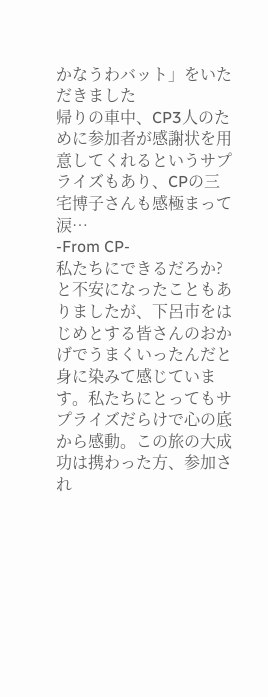かなうわバット」をいただきました
帰りの車中、CP3人のために参加者が感謝状を用意してくれるというサプライズもあり、CPの三宅博子さんも感極まって涙…
-From CP-
私たちにできるだろか?と不安になったこともありましたが、下呂市をはじめとする皆さんのおかげでうまくいったんだと身に染みて感じています。私たちにとってもサプライズだらけで心の底から感動。この旅の大成功は携わった方、参加され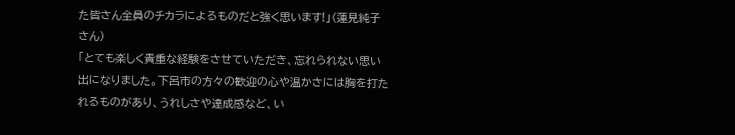た皆さん全員のチカラによるものだと強く思います!」(蓮見純子さん)
「とても楽しく貴重な経験をさせていただき、忘れられない思い出になりました。下呂市の方々の歓迎の心や温かさには胸を打たれるものがあり、うれしさや達成感など、い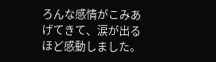ろんな感情がこみあげてきて、涙が出るほど感動しました。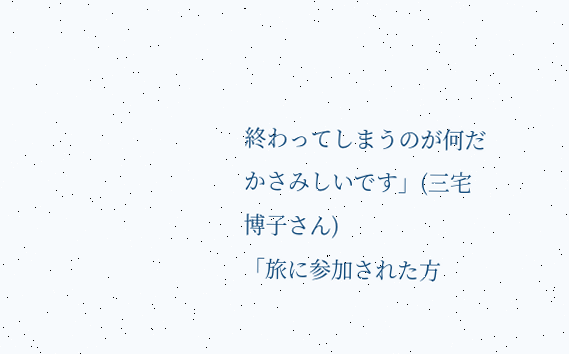終わってしまうのが何だかさみしいです」(三宅博子さん)
「旅に参加された方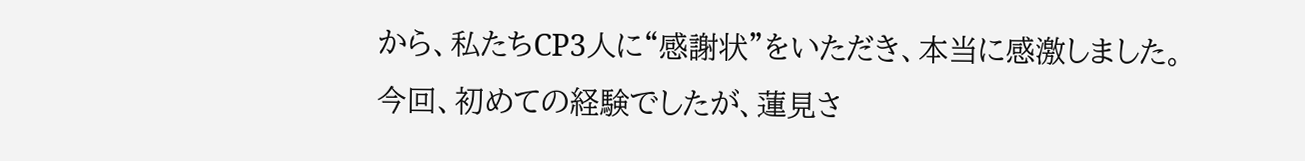から、私たちCP3人に“感謝状”をいただき、本当に感激しました。今回、初めての経験でしたが、蓮見さ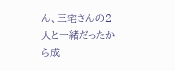ん、三宅さんの2人と一緒だったから成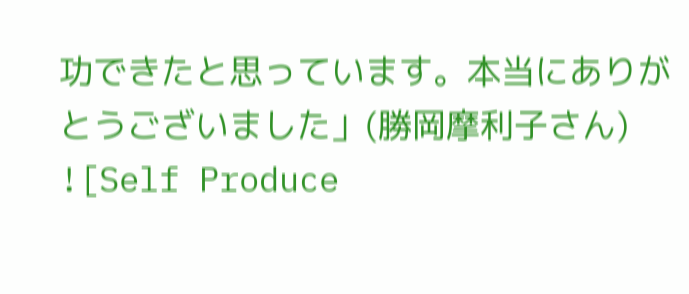功できたと思っています。本当にありがとうございました」(勝岡摩利子さん)
![Self Produce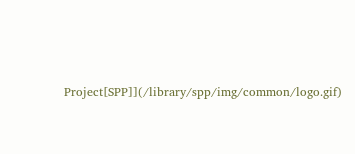Project[SPP]](/library/spp/img/common/logo.gif)